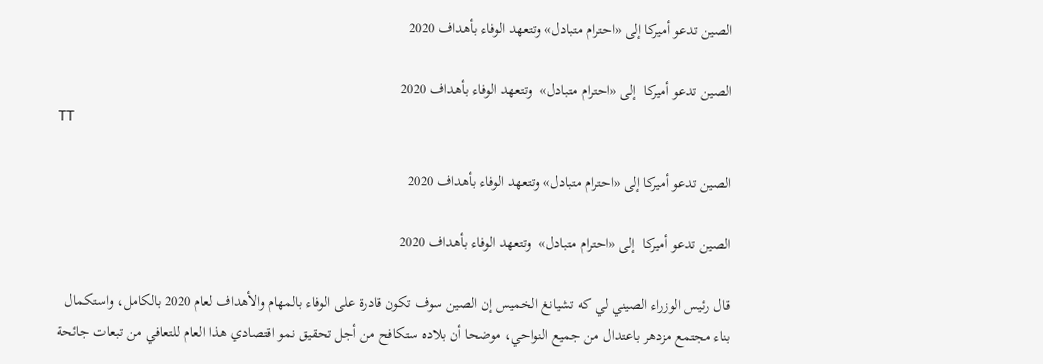الصين تدعو أميركا إلى «احترام متبادل» وتتعهد الوفاء بأهداف 2020

الصين تدعو أميركا  إلى «احترام متبادل»  وتتعهد الوفاء بأهداف 2020
TT

الصين تدعو أميركا إلى «احترام متبادل» وتتعهد الوفاء بأهداف 2020

الصين تدعو أميركا  إلى «احترام متبادل»  وتتعهد الوفاء بأهداف 2020

قال رئيس الوزراء الصيني لي كه تشيانغ الخميس إن الصين سوف تكون قادرة على الوفاء بالمهام والأهداف لعام 2020 بالكامل، واستكمال بناء مجتمع مزدهر باعتدال من جميع النواحي، موضحا أن بلاده ستكافح من أجل تحقيق نمو اقتصادي هذا العام للتعافي من تبعات جائحة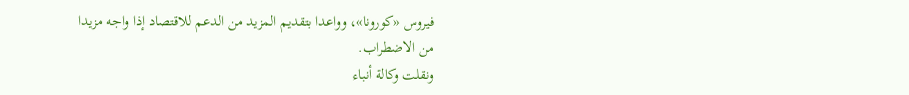فيروس «كورونا»، وواعدا بتقديم المزيد من الدعم للاقتصاد إذا واجه مزيدا من الاضطراب.
ونقلت وكالة أنباء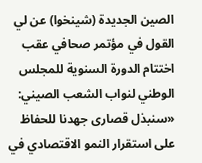الصين الجديدة (شينخوا) عن لي القول في مؤتمر صحافي عقب اختتام الدورة السنوية للمجلس الوطني لنواب الشعب الصيني: «سنبذل قصارى جهدنا للحفاظ على استقرار النمو الاقتصادي في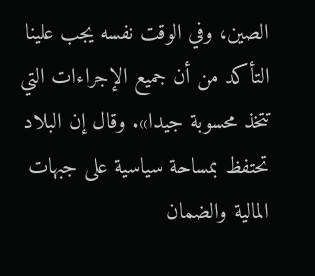الصين، وفي الوقت نفسه يجب علينا التأكد من أن جميع الإجراءات التي تتخذ محسوبة جيدا». وقال إن البلاد تحتفظ بمساحة سياسية على جبهات المالية والضمان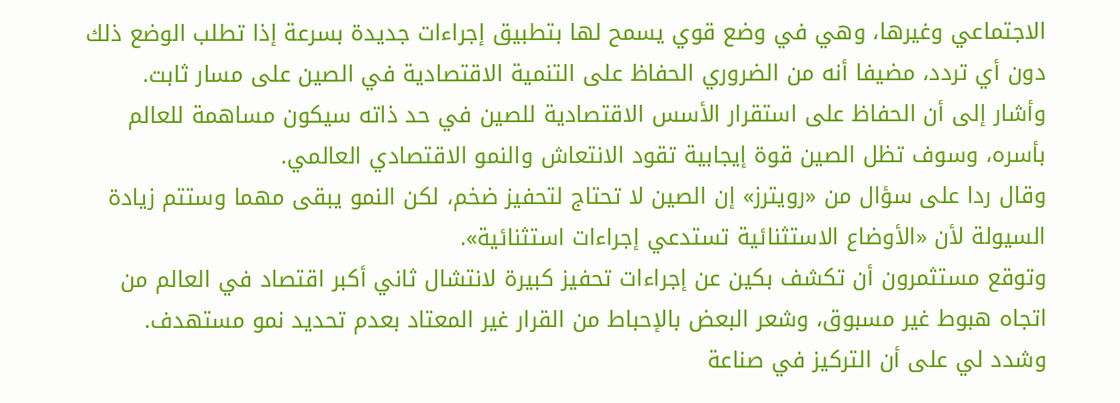الاجتماعي وغيرها، وهي في وضع قوي يسمح لها بتطبيق إجراءات جديدة بسرعة إذا تطلب الوضع ذلك دون أي تردد، مضيفا أنه من الضروري الحفاظ على التنمية الاقتصادية في الصين على مسار ثابت.
وأشار إلى أن الحفاظ على استقرار الأسس الاقتصادية للصين في حد ذاته سيكون مساهمة للعالم بأسره، وسوف تظل الصين قوة إيجابية تقود الانتعاش والنمو الاقتصادي العالمي.
وقال ردا على سؤال من «رويترز» إن الصين لا تحتاج لتحفيز ضخم، لكن النمو يبقى مهما وستتم زيادة السيولة لأن «الأوضاع الاستثنائية تستدعي إجراءات استثنائية».
وتوقع مستثمرون أن تكشف بكين عن إجراءات تحفيز كبيرة لانتشال ثاني أكبر اقتصاد في العالم من اتجاه هبوط غير مسبوق، وشعر البعض بالإحباط من القرار غير المعتاد بعدم تحديد نمو مستهدف.
وشدد لي على أن التركيز في صناعة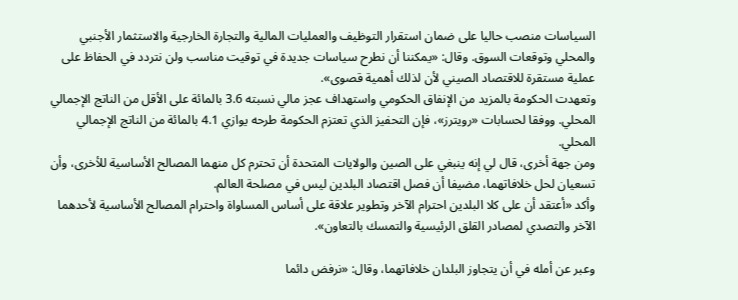السياسات منصب حاليا على ضمان استقرار التوظيف والعمليات المالية والتجارة الخارجية والاستثمار الأجنبي والمحلي وتوقعات السوق. وقال: «يمكننا أن نطرح سياسات جديدة في توقيت مناسب ولن نتردد في الحفاظ على عملية مستقرة للاقتصاد الصيني لأن لذلك أهمية قصوى».
وتعهدت الحكومة بالمزيد من الإنفاق الحكومي واستهداف عجز مالي نسبته 3.6 بالمائة على الأقل من الناتج الإجمالي المحلي. ووفقا لحسابات «رويترز»، فإن التحفيز الذي تعتزم الحكومة طرحه يوازي 4.1 بالمائة من الناتج الإجمالي المحلي.
ومن جهة أخرى، قال لي إنه ينبغي على الصين والولايات المتحدة أن تحترم كل منهما المصالح الأساسية للأخرى، وأن تسعيان لحل خلافاتهما، مضيفا أن فصل اقتصاد البلدين ليس في مصلحة العالم.
وأكد «أعتقد أن على كلا البلدين احترام الآخر وتطوير علاقة على أساس المساواة واحترام المصالح الأساسية لأحدهما الآخر والتصدي لمصادر القلق الرئيسية والتمسك بالتعاون».

وعبر عن أمله في أن يتجاوز البلدان خلافاتهما، وقال: «نرفض دائما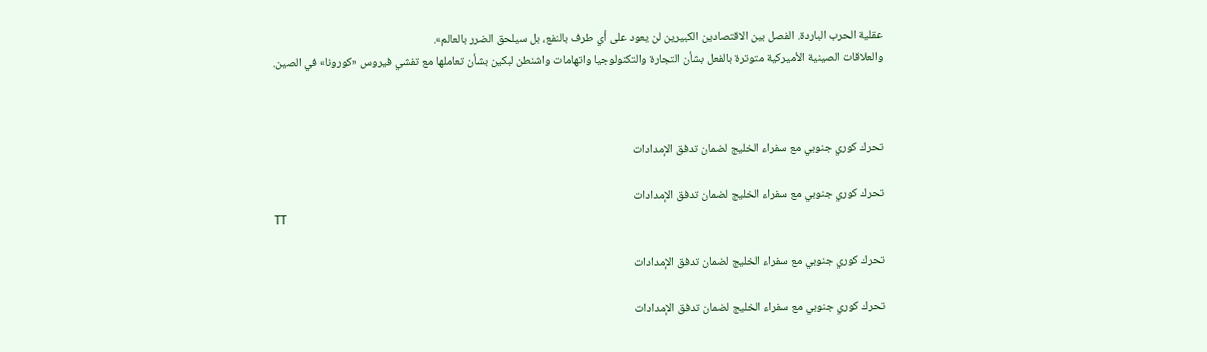عقلية الحرب الباردة. الفصل بين الاقتصادين الكبيرين لن يعود على أي طرف بالنفع، بل سيلحق الضرر بالعالم».
والعلاقات الصينية الأميركية متوترة بالفعل بشأن التجارة والتكنولوجيا واتهامات واشنطن لبكين بشأن تعاملها مع تفشي فيروس «كورونا» في الصين.



تحرك كوري جنوبي مع سفراء الخليج لضمان تدفق الإمدادات

تحرك كوري جنوبي مع سفراء الخليج لضمان تدفق الإمدادات
TT

تحرك كوري جنوبي مع سفراء الخليج لضمان تدفق الإمدادات

تحرك كوري جنوبي مع سفراء الخليج لضمان تدفق الإمدادات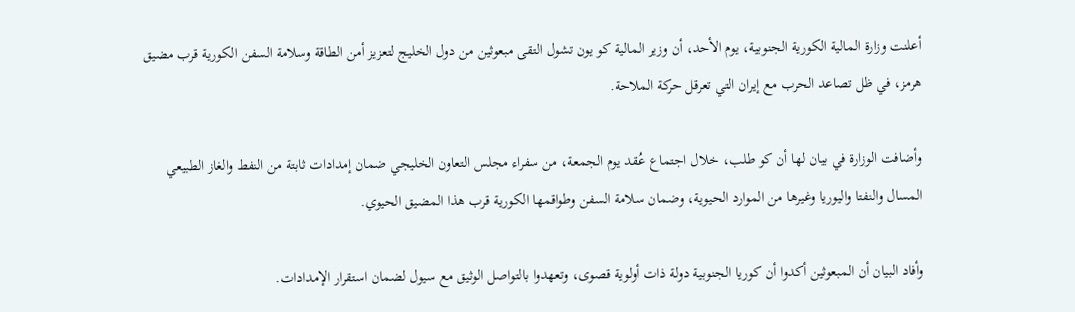أعلنت وزارة المالية الكورية الجنوبية، يوم الأحد، أن وزير المالية كو يون تشول التقى مبعوثين من دول الخليج لتعزيز أمن الطاقة وسلامة السفن الكورية قرب مضيق هرمز، في ظل تصاعد الحرب مع إيران التي تعرقل حركة الملاحة.

وأضافت الوزارة في بيان لها أن كو طلب، خلال اجتماع عُقد يوم الجمعة، من سفراء مجلس التعاون الخليجي ضمان إمدادات ثابتة من النفط والغاز الطبيعي المسال والنفتا واليوريا وغيرها من الموارد الحيوية، وضمان سلامة السفن وطواقمها الكورية قرب هذا المضيق الحيوي.

وأفاد البيان أن المبعوثين أكدوا أن كوريا الجنوبية دولة ذات أولوية قصوى، وتعهدوا بالتواصل الوثيق مع سيول لضمان استقرار الإمدادات.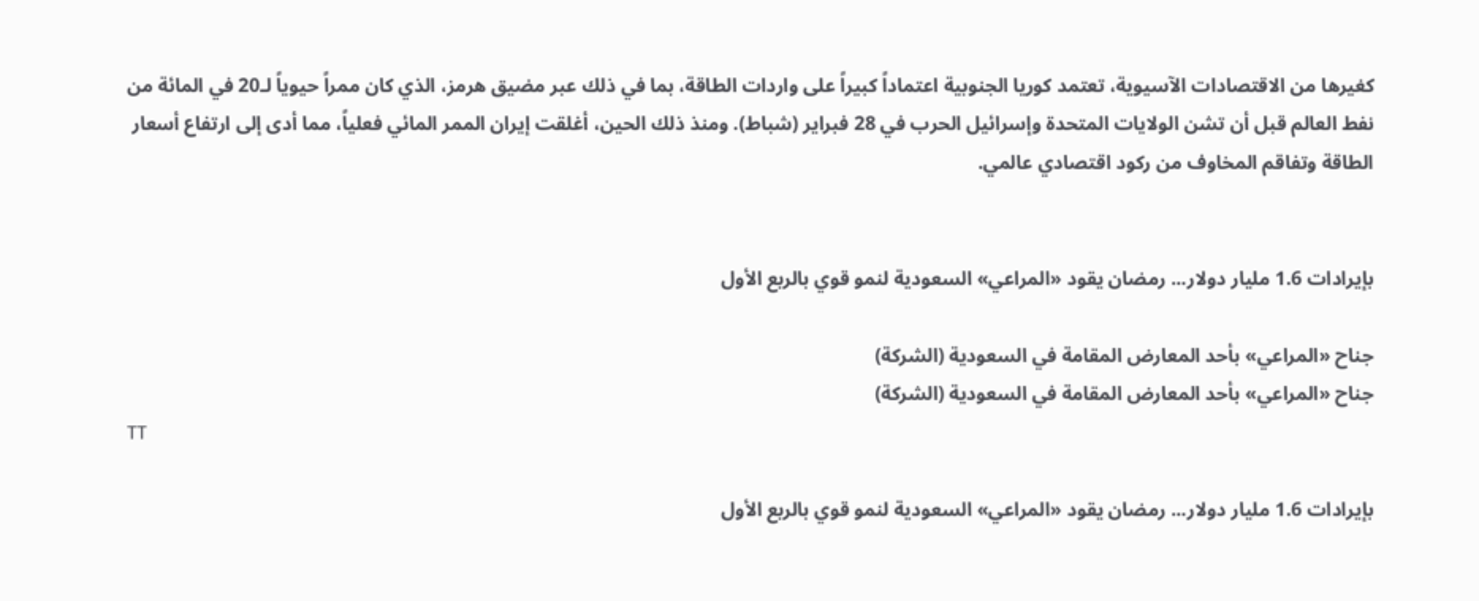كغيرها من الاقتصادات الآسيوية، تعتمد كوريا الجنوبية اعتماداً كبيراً على واردات الطاقة، بما في ذلك عبر مضيق هرمز، الذي كان ممراً حيوياً لـ20 في المائة من نفط العالم قبل أن تشن الولايات المتحدة وإسرائيل الحرب في 28 فبراير (شباط). ومنذ ذلك الحين، أغلقت إيران الممر المائي فعلياً، مما أدى إلى ارتفاع أسعار الطاقة وتفاقم المخاوف من ركود اقتصادي عالمي.


بإيرادات 1.6 مليار دولار... رمضان يقود «المراعي» السعودية لنمو قوي بالربع الأول

جناح «المراعي» بأحد المعارض المقامة في السعودية (الشركة)
جناح «المراعي» بأحد المعارض المقامة في السعودية (الشركة)
TT

بإيرادات 1.6 مليار دولار... رمضان يقود «المراعي» السعودية لنمو قوي بالربع الأول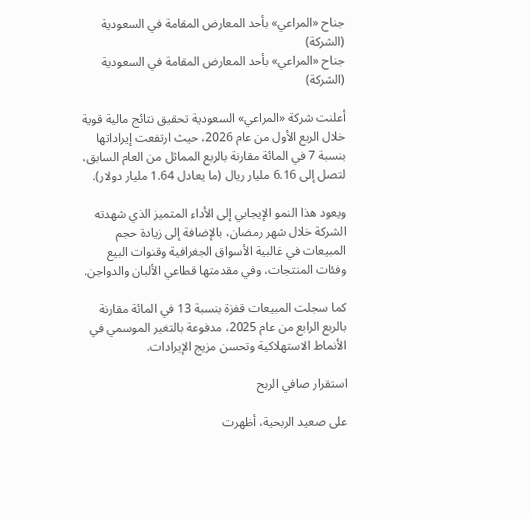جناح «المراعي» بأحد المعارض المقامة في السعودية (الشركة)
جناح «المراعي» بأحد المعارض المقامة في السعودية (الشركة)

أعلنت شركة «المراعي» السعودية تحقيق نتائج مالية قوية خلال الربع الأول من عام 2026، حيث ارتفعت إيراداتها بنسبة 7 في المائة مقارنة بالربع المماثل من العام السابق، لتصل إلى 6.16 مليار ريال (ما يعادل 1.64 مليار دولار).

ويعود هذا النمو الإيجابي إلى الأداء المتميز الذي شهدته الشركة خلال شهر رمضان، بالإضافة إلى زيادة حجم المبيعات في غالبية الأسواق الجغرافية وقنوات البيع وفئات المنتجات، وفي مقدمتها قطاعي الألبان والدواجن.

كما سجلت المبيعات قفزة بنسبة 13 في المائة مقارنة بالربع الرابع من عام 2025، مدفوعة بالتغير الموسمي في الأنماط الاستهلاكية وتحسن مزيج الإيرادات.

استقرار صافي الربح

على صعيد الربحية، أظهرت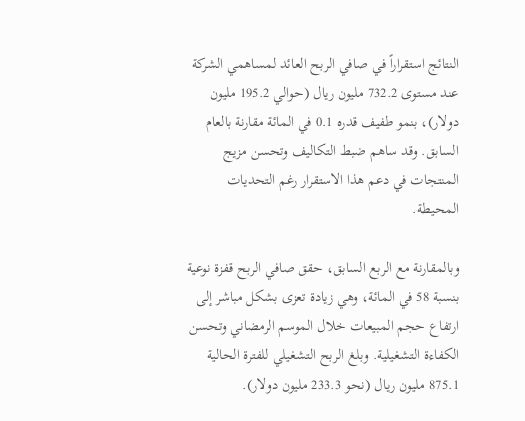النتائج استقراراً في صافي الربح العائد لمساهمي الشركة عند مستوى 732.2 مليون ريال (حوالي 195.2 مليون دولار)، بنمو طفيف قدره 0.1 في المائة مقارنة بالعام السابق. وقد ساهم ضبط التكاليف وتحسن مزيج المنتجات في دعم هذا الاستقرار رغم التحديات المحيطة.

وبالمقارنة مع الربع السابق، حقق صافي الربح قفزة نوعية بنسبة 58 في المائة، وهي زيادة تعزى بشكل مباشر إلى ارتفاع حجم المبيعات خلال الموسم الرمضاني وتحسن الكفاءة التشغيلية. وبلغ الربح التشغيلي للفترة الحالية 875.1 مليون ريال (نحو 233.3 مليون دولار).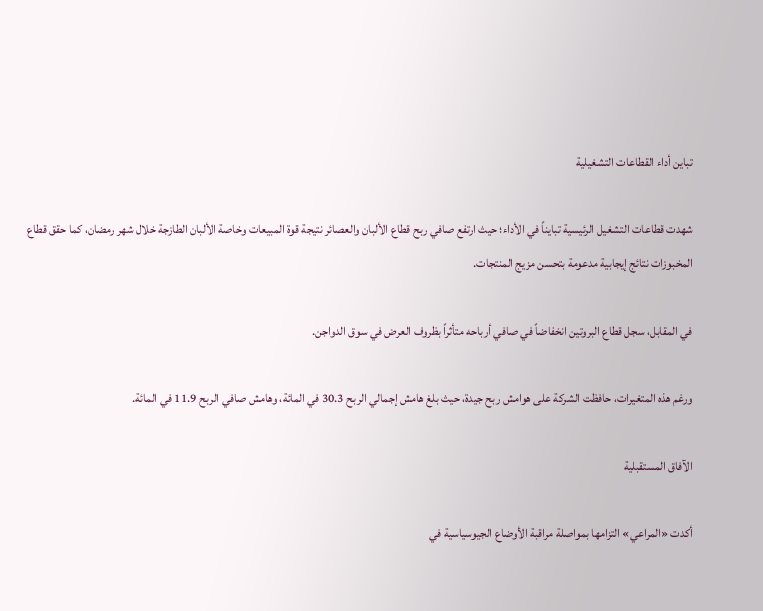تباين أداء القطاعات التشغيلية

شهدت قطاعات التشغيل الرئيسية تبايناً في الأداء؛ حيث ارتفع صافي ربح قطاع الألبان والعصائر نتيجة قوة المبيعات وخاصة الألبان الطازجة خلال شهر رمضان، كما حقق قطاع المخبوزات نتائج إيجابية مدعومة بتحسن مزيج المنتجات.

في المقابل، سجل قطاع البروتين انخفاضاً في صافي أرباحه متأثراً بظروف العرض في سوق الدواجن.

ورغم هذه المتغيرات، حافظت الشركة على هوامش ربح جيدة، حيث بلغ هامش إجمالي الربح 30.3 في المائة، وهامش صافي الربح 11.9 في المائة.

الآفاق المستقبلية

أكدت «المراعي» التزامها بمواصلة مراقبة الأوضاع الجيوسياسية في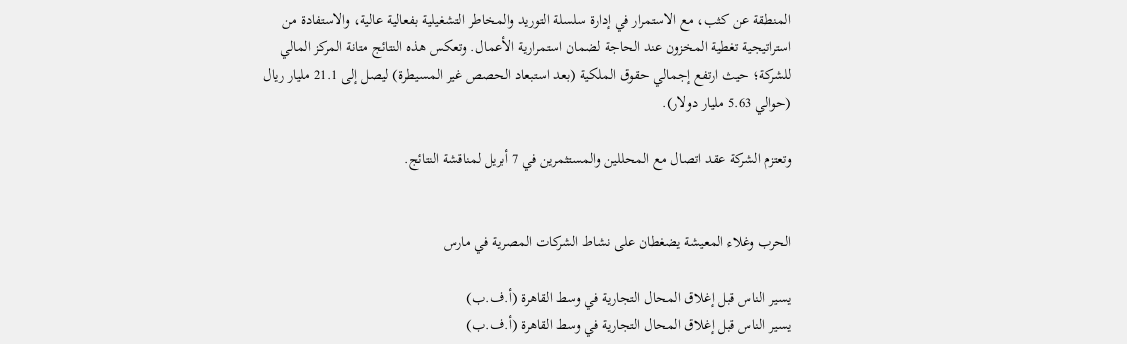المنطقة عن كثب، مع الاستمرار في إدارة سلسلة التوريد والمخاطر التشغيلية بفعالية عالية، والاستفادة من استراتيجية تغطية المخزون عند الحاجة لضمان استمرارية الأعمال. وتعكس هذه النتائج متانة المركز المالي للشركة؛ حيث ارتفع إجمالي حقوق الملكية (بعد استبعاد الحصص غير المسيطرة) ليصل إلى 21.1 مليار ريال (حوالي 5.63 مليار دولار).

وتعتزم الشركة عقد اتصال مع المحللين والمستثمرين في 7 أبريل لمناقشة النتائج.


الحرب وغلاء المعيشة يضغطان على نشاط الشركات المصرية في مارس

يسير الناس قبل إغلاق المحال التجارية في وسط القاهرة (أ.ف.ب)
يسير الناس قبل إغلاق المحال التجارية في وسط القاهرة (أ.ف.ب)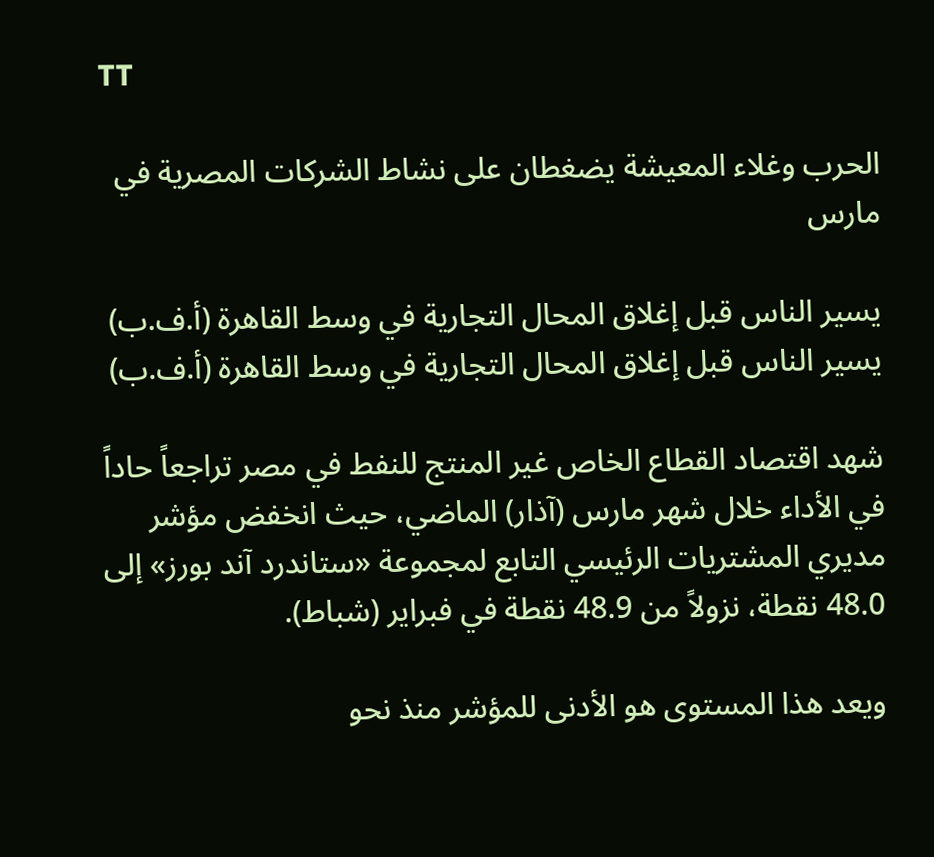TT

الحرب وغلاء المعيشة يضغطان على نشاط الشركات المصرية في مارس

يسير الناس قبل إغلاق المحال التجارية في وسط القاهرة (أ.ف.ب)
يسير الناس قبل إغلاق المحال التجارية في وسط القاهرة (أ.ف.ب)

شهد اقتصاد القطاع الخاص غير المنتج للنفط في مصر تراجعاً حاداً في الأداء خلال شهر مارس (آذار) الماضي، حيث انخفض مؤشر مديري المشتريات الرئيسي التابع لمجموعة «ستاندرد آند بورز» إلى 48.0 نقطة، نزولاً من 48.9 نقطة في فبراير (شباط).

ويعد هذا المستوى هو الأدنى للمؤشر منذ نحو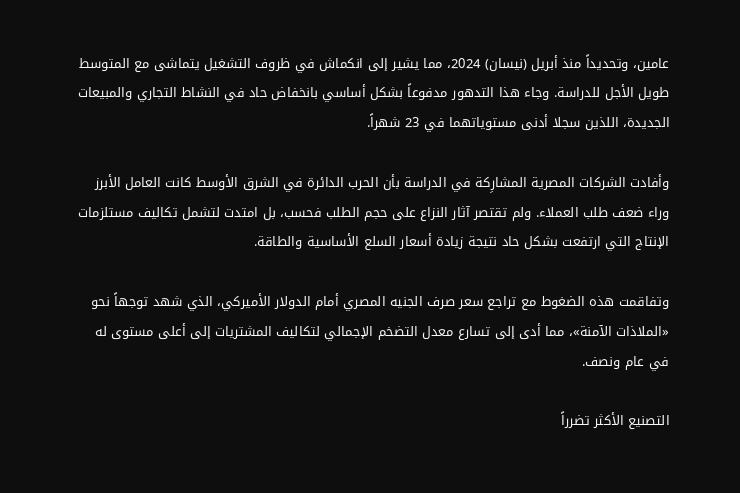عامين، وتحديداً منذ أبريل (نيسان) 2024، مما يشير إلى انكماش في ظروف التشغيل يتماشى مع المتوسط طويل الأجل للدراسة. وجاء هذا التدهور مدفوعاً بشكل أساسي بانخفاض حاد في النشاط التجاري والمبيعات الجديدة، اللذين سجلا أدنى مستوياتهما في 23 شهراً.

وأفادت الشركات المصرية المشارِكة في الدراسة بأن الحرب الدائرة في الشرق الأوسط كانت العامل الأبرز وراء ضعف طلب العملاء. ولم تقتصر آثار النزاع على حجم الطلب فحسب، بل امتدت لتشمل تكاليف مستلزمات الإنتاج التي ارتفعت بشكل حاد نتيجة زيادة أسعار السلع الأساسية والطاقة.

وتفاقمت هذه الضغوط مع تراجع سعر صرف الجنيه المصري أمام الدولار الأميركي، الذي شهد توجهاً نحو «الملاذات الآمنة»، مما أدى إلى تسارع معدل التضخم الإجمالي لتكاليف المشتريات إلى أعلى مستوى له في عام ونصف.

التصنيع الأكثر تضرراً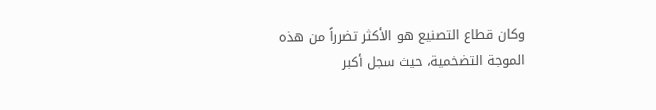وكان قطاع التصنيع هو الأكثر تضرراً من هذه الموجة التضخمية، حيث سجل أكبر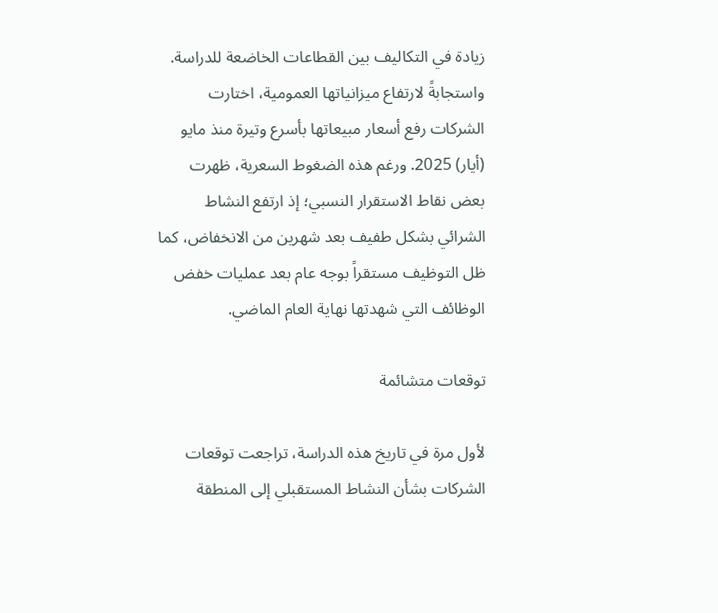زيادة في التكاليف بين القطاعات الخاضعة للدراسة. واستجابةً لارتفاع ميزانياتها العمومية، اختارت الشركات رفع أسعار مبيعاتها بأسرع وتيرة منذ مايو (أيار) 2025. ورغم هذه الضغوط السعرية، ظهرت بعض نقاط الاستقرار النسبي؛ إذ ارتفع النشاط الشرائي بشكل طفيف بعد شهرين من الانخفاض، كما ظل التوظيف مستقراً بوجه عام بعد عمليات خفض الوظائف التي شهدتها نهاية العام الماضي.

توقعات متشائمة

لأول مرة في تاريخ هذه الدراسة، تراجعت توقعات الشركات بشأن النشاط المستقبلي إلى المنطقة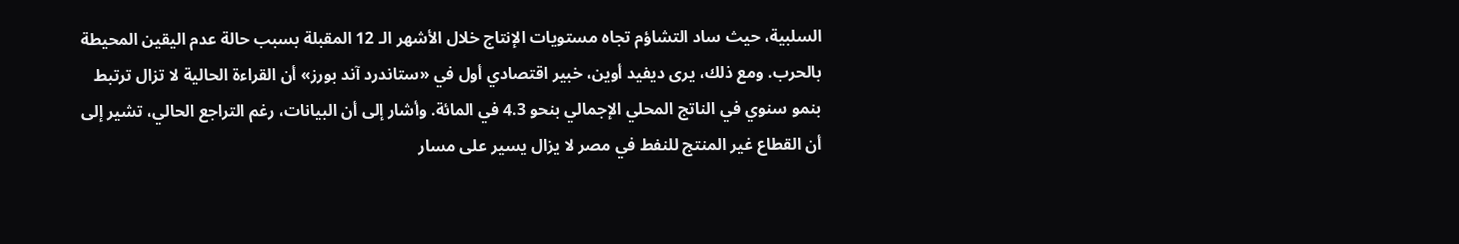السلبية، حيث ساد التشاؤم تجاه مستويات الإنتاج خلال الأشهر الـ 12 المقبلة بسبب حالة عدم اليقين المحيطة بالحرب. ومع ذلك، يرى ديفيد أوين، خبير اقتصادي أول في «ستاندرد آند بورز» أن القراءة الحالية لا تزال ترتبط بنمو سنوي في الناتج المحلي الإجمالي بنحو 4.3 في المائة. وأشار إلى أن البيانات، رغم التراجع الحالي، تشير إلى أن القطاع غير المنتج للنفط في مصر لا يزال يسير على مسار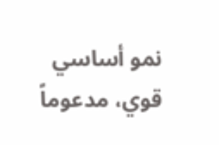نمو أساسي قوي، مدعوماً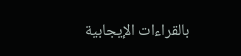بالقراءات الإيجابية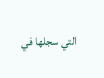التي سجلها في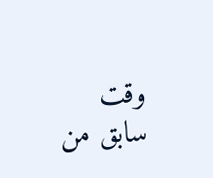وقت سابق من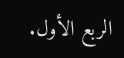الربع الأول.